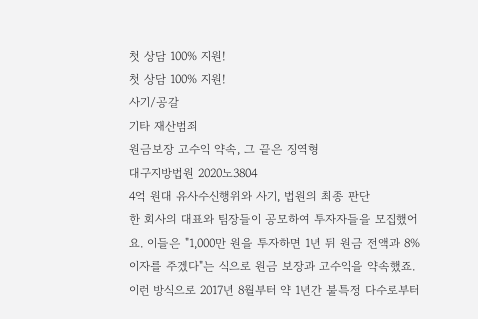첫 상담 100% 지원!
첫 상담 100% 지원!
사기/공갈
기타 재산범죄
원금보장 고수익 약속, 그 끝은 징역형
대구지방법원 2020노3804
4억 원대 유사수신행위와 사기, 법원의 최종 판단
한 회사의 대표와 팀장들이 공모하여 투자자들을 모집했어요. 이들은 "1,000만 원을 투자하면 1년 뒤 원금 전액과 8% 이자를 주겠다"는 식으로 원금 보장과 고수익을 약속했죠. 이런 방식으로 2017년 8월부터 약 1년간 불특정 다수로부터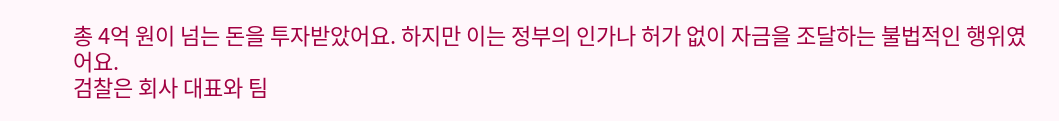총 4억 원이 넘는 돈을 투자받았어요. 하지만 이는 정부의 인가나 허가 없이 자금을 조달하는 불법적인 행위였어요.
검찰은 회사 대표와 팀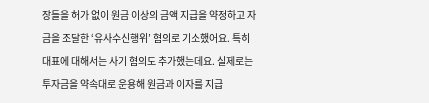장들을 허가 없이 원금 이상의 금액 지급을 약정하고 자금을 조달한 ‘유사수신행위’ 혐의로 기소했어요. 특히 대표에 대해서는 사기 혐의도 추가했는데요. 실제로는 투자금을 약속대로 운용해 원금과 이자를 지급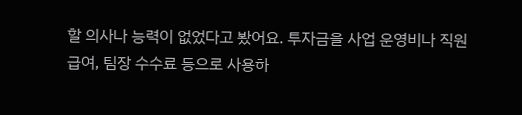할 의사나 능력이 없었다고 봤어요. 투자금을 사업 운영비나 직원 급여, 팀장 수수료 등으로 사용하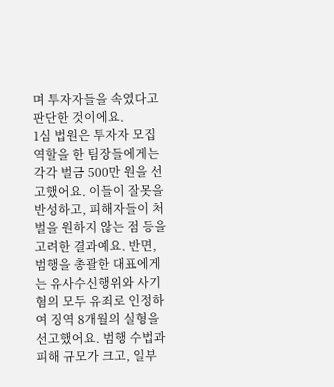며 투자자들을 속였다고 판단한 것이에요.
1심 법원은 투자자 모집 역할을 한 팀장들에게는 각각 벌금 500만 원을 선고했어요. 이들이 잘못을 반성하고, 피해자들이 처벌을 원하지 않는 점 등을 고려한 결과예요. 반면, 범행을 총괄한 대표에게는 유사수신행위와 사기 혐의 모두 유죄로 인정하여 징역 8개월의 실형을 선고했어요. 범행 수법과 피해 규모가 크고, 일부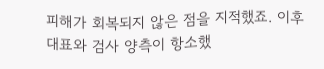피해가 회복되지 않은 점을 지적했죠. 이후 대표와 검사 양측이 항소했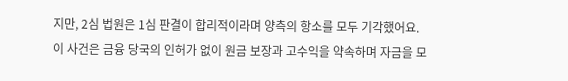지만, 2심 법원은 1심 판결이 합리적이라며 양측의 항소를 모두 기각했어요.
이 사건은 금융 당국의 인허가 없이 원금 보장과 고수익을 약속하며 자금을 모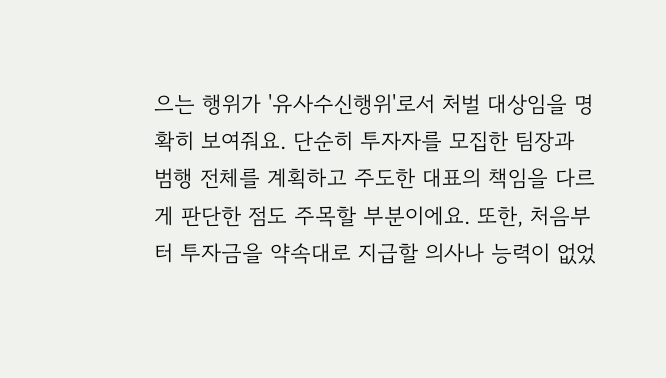으는 행위가 '유사수신행위'로서 처벌 대상임을 명확히 보여줘요. 단순히 투자자를 모집한 팀장과 범행 전체를 계획하고 주도한 대표의 책임을 다르게 판단한 점도 주목할 부분이에요. 또한, 처음부터 투자금을 약속대로 지급할 의사나 능력이 없었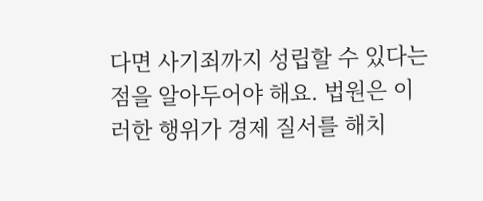다면 사기죄까지 성립할 수 있다는 점을 알아두어야 해요. 법원은 이러한 행위가 경제 질서를 해치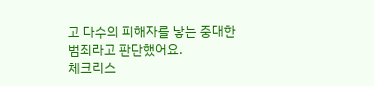고 다수의 피해자를 낳는 중대한 범죄라고 판단했어요.
체크리스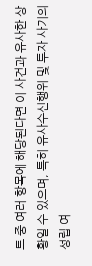트 중 여러 항목에 해당된다면 이 사건과 유사한 상황일 수 있으며, 특히 유사수신행위 및 투자 사기의 성립 여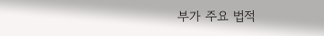부가 주요 법적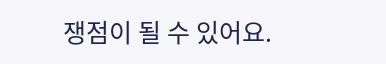쟁점이 될 수 있어요.